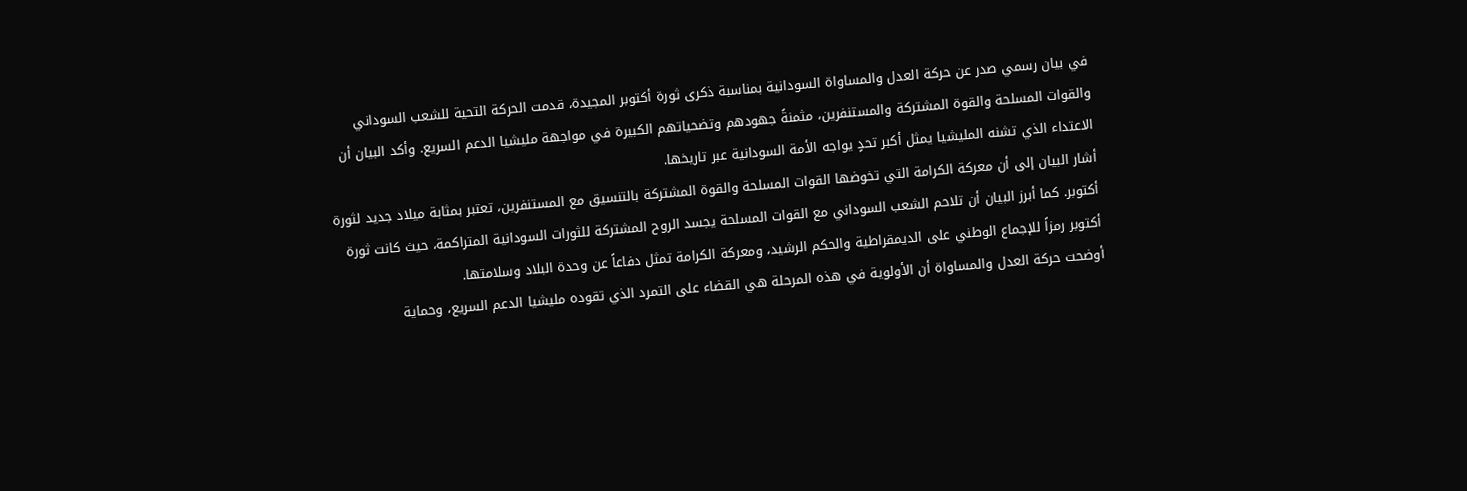في بيان رسمي صدر عن حركة العدل والمساواة السودانية بمناسبة ذكرى ثورة أكتوبر المجيدة، قدمت الحركة التحية للشعب السوداني والقوات المسلحة والقوة المشتركة والمستنفرين، مثمنةً جهودهم وتضحياتهم الكبيرة في مواجهة مليشيا الدعم السريع. وأكد البيان أن الاعتداء الذي تشنه المليشيا يمثل أكبر تحدٍ يواجه الأمة السودانية عبر تاريخها.
أشار البيان إلى أن معركة الكرامة التي تخوضها القوات المسلحة والقوة المشتركة بالتنسيق مع المستنفرين، تعتبر بمثابة ميلاد جديد لثورة أكتوبر. كما أبرز البيان أن تلاحم الشعب السوداني مع القوات المسلحة يجسد الروح المشتركة للثورات السودانية المتراكمة، حيث كانت ثورة أكتوبر رمزاً للإجماع الوطني على الديمقراطية والحكم الرشيد، ومعركة الكرامة تمثل دفاعاً عن وحدة البلاد وسلامتها.
أوضحت حركة العدل والمساواة أن الأولوية في هذه المرحلة هي القضاء على التمرد الذي تقوده مليشيا الدعم السريع، وحماية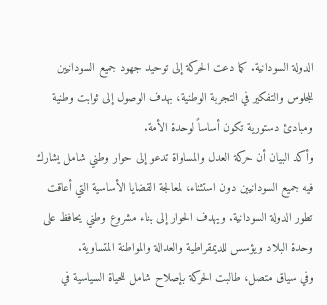الدولة السودانية. كما دعت الحركة إلى توحيد جهود جميع السودانيين للجلوس والتفكير في التجربة الوطنية، بهدف الوصول إلى ثوابت وطنية ومبادئ دستورية تكون أساساً لوحدة الأمة.
وأكد البيان أن حركة العدل والمساواة تدعو إلى حوار وطني شامل يشارك فيه جميع السودانيين دون استثناء، لمعالجة القضايا الأساسية التي أعاقت تطور الدولة السودانية. ويهدف الحوار إلى بناء مشروع وطني يحافظ على وحدة البلاد ويؤسس للديمقراطية والعدالة والمواطنة المتساوية.
وفي سياق متصل، طالبت الحركة بإصلاح شامل للحياة السياسية في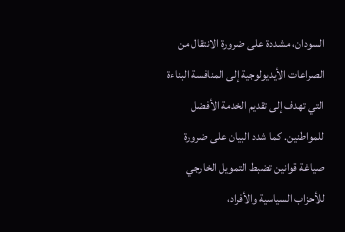السودان، مشددة على ضرورة الانتقال من الصراعات الأيديولوجية إلى المنافسة البناءة التي تهدف إلى تقديم الخدمة الأفضل للمواطنين. كما شدد البيان على ضرورة صياغة قوانين تضبط التمويل الخارجي للأحزاب السياسية والأفراد،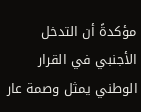مؤكدةً أن التدخل الأجنبي في القرار الوطني يمثل وصمة عار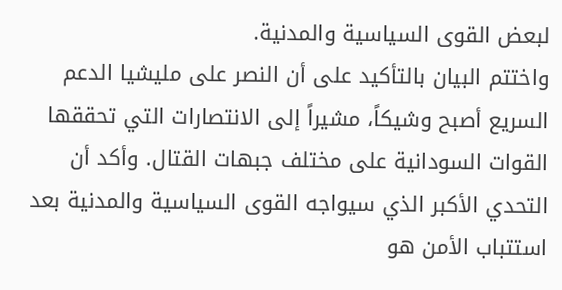لبعض القوى السياسية والمدنية.
واختتم البيان بالتأكيد على أن النصر على مليشيا الدعم السريع أصبح وشيكاً، مشيراً إلى الانتصارات التي تحققها القوات السودانية على مختلف جبهات القتال. وأكد أن التحدي الأكبر الذي سيواجه القوى السياسية والمدنية بعد استتباب الأمن هو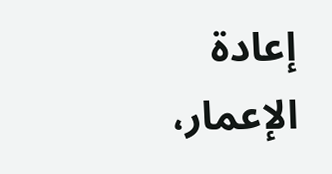إعادة الإعمار،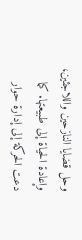وحل قضايا النازحين واللاجئين، وإعادة الحياة إلى طبيعتها. كما دعت الحركة إلى إدارة حوار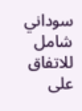سوداني شامل للاتفاق على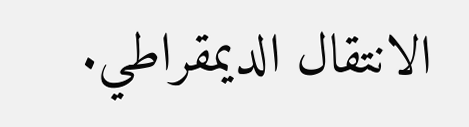الانتقال الديمقراطي.